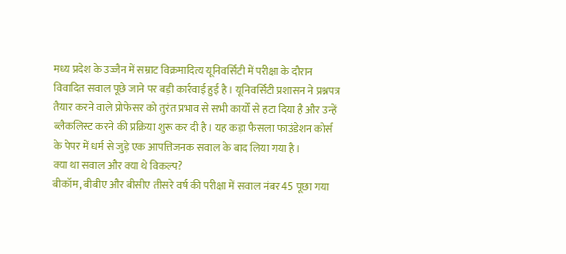मध्य प्रदेश के उज्जैन में सम्राट विक्रमादित्य यूनिवर्सिटी में परीक्षा के दौरान विवादित सवाल पूछे जाने पर बड़ी कार्रवाई हुई है। यूनिवर्सिटी प्रशासन ने प्रश्नपत्र तैयार करने वाले प्रोफेसर को तुरंत प्रभाव से सभी कार्यों से हटा दिया है और उन्हें ब्लैकलिस्ट करने की प्रक्रिया शुरू कर दी है। यह कड़ा फैसला फाउंडेशन कोर्स के पेपर में धर्म से जुड़े एक आपत्तिजनक सवाल के बाद लिया गया है।
क्या था सवाल और क्या थे विकल्प?
बीकॉम, बीबीए और बीसीए तीसरे वर्ष की परीक्षा में सवाल नंबर 45 पूछा गया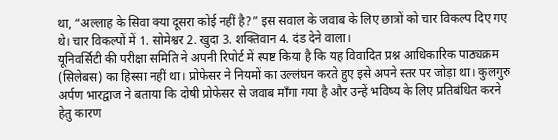था, “अल्लाह के सिवा क्या दूसरा कोई नहीं है?” इस सवाल के जवाब के लिए छात्रों को चार विकल्प दिए गए थे। चार विकल्पों में 1. सोमेश्वर 2. खुदा 3. शक्तिवान 4. दंड देने वाला।
यूनिवर्सिटी की परीक्षा समिति ने अपनी रिपोर्ट में स्पष्ट किया है कि यह विवादित प्रश्न आधिकारिक पाठ्यक्रम (सिलेबस) का हिस्सा नहीं था। प्रोफेसर ने नियमों का उल्लंघन करते हुए इसे अपने स्तर पर जोड़ा था। कुलगुरु अर्पण भारद्वाज ने बताया कि दोषी प्रोफेसर से जवाब माँगा गया है और उन्हें भविष्य के लिए प्रतिबंधित करने हेतु कारण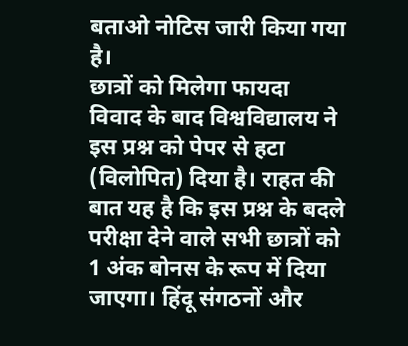बताओ नोटिस जारी किया गया है।
छात्रों को मिलेगा फायदा
विवाद के बाद विश्वविद्यालय ने इस प्रश्न को पेपर से हटा (विलोपित) दिया है। राहत की बात यह है कि इस प्रश्न के बदले परीक्षा देने वाले सभी छात्रों को 1 अंक बोनस के रूप में दिया जाएगा। हिंदू संगठनों और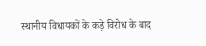स्थानीय विधायकों के कड़े विरोध के बाद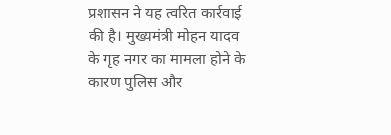प्रशासन ने यह त्वरित कार्रवाई की है। मुख्यमंत्री मोहन यादव के गृह नगर का मामला होने के कारण पुलिस और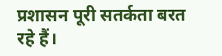प्रशासन पूरी सतर्कता बरत रहे हैं।